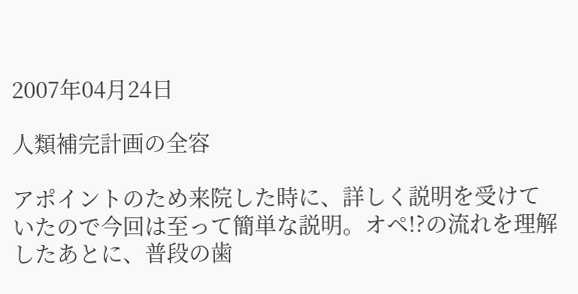2007年04月24日

人類補完計画の全容

アポイントのため来院した時に、詳しく説明を受けていたので今回は至って簡単な説明。オペ!?の流れを理解したあとに、普段の歯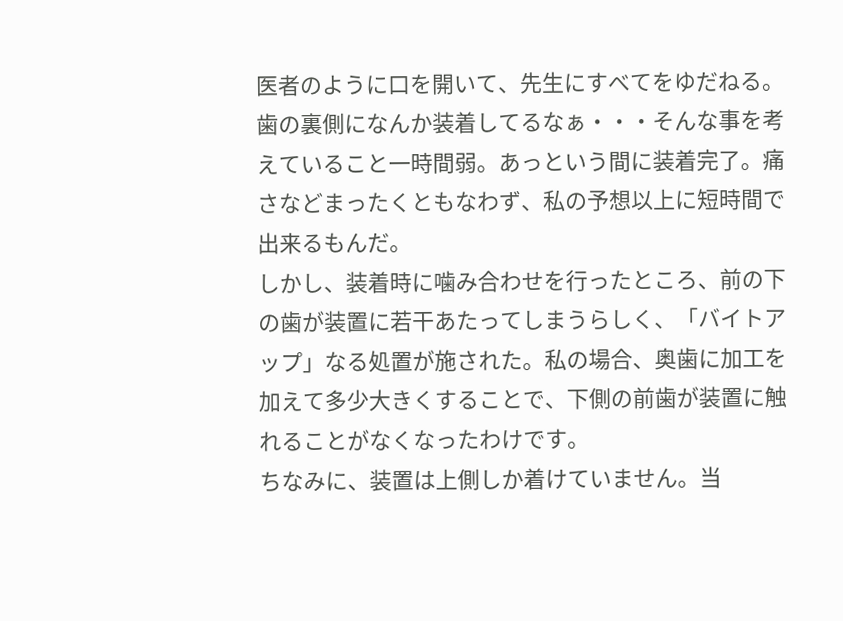医者のように口を開いて、先生にすべてをゆだねる。
歯の裏側になんか装着してるなぁ・・・そんな事を考えていること一時間弱。あっという間に装着完了。痛さなどまったくともなわず、私の予想以上に短時間で出来るもんだ。
しかし、装着時に噛み合わせを行ったところ、前の下の歯が装置に若干あたってしまうらしく、「バイトアップ」なる処置が施された。私の場合、奥歯に加工を加えて多少大きくすることで、下側の前歯が装置に触れることがなくなったわけです。
ちなみに、装置は上側しか着けていません。当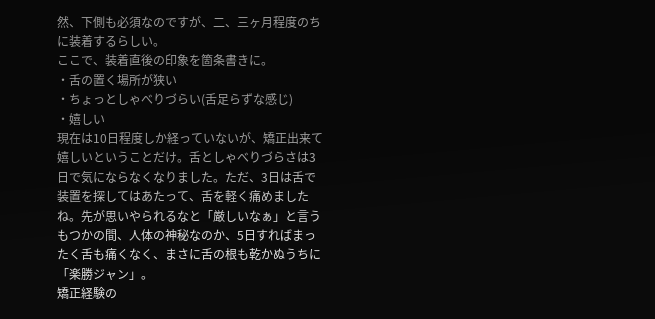然、下側も必須なのですが、二、三ヶ月程度のちに装着するらしい。
ここで、装着直後の印象を箇条書きに。
・舌の置く場所が狭い
・ちょっとしゃべりづらい(舌足らずな感じ)
・嬉しい
現在は10日程度しか経っていないが、矯正出来て嬉しいということだけ。舌としゃべりづらさは3日で気にならなくなりました。ただ、3日は舌で装置を探してはあたって、舌を軽く痛めましたね。先が思いやられるなと「厳しいなぁ」と言うもつかの間、人体の神秘なのか、5日すればまったく舌も痛くなく、まさに舌の根も乾かぬうちに「楽勝ジャン」。
矯正経験の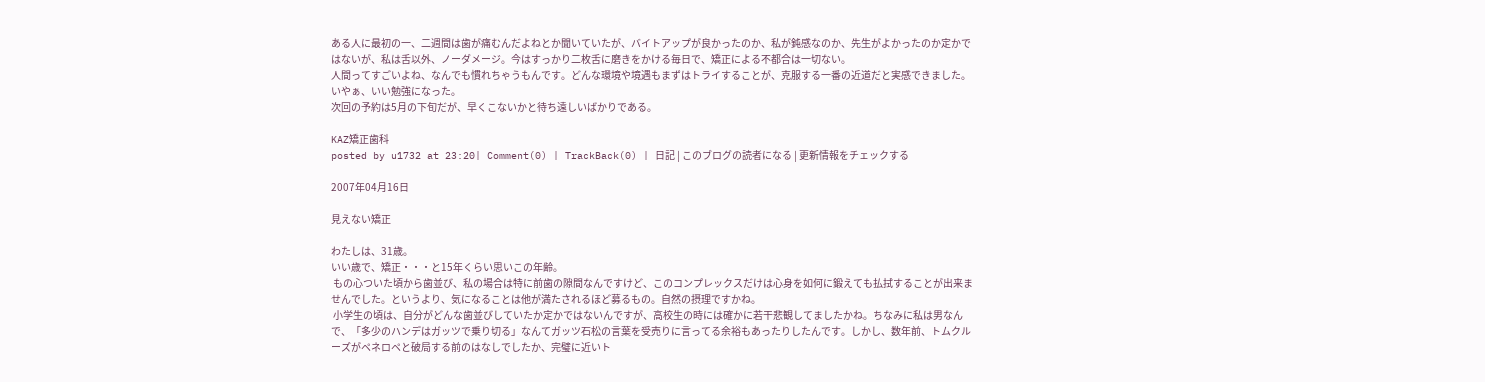ある人に最初の一、二週間は歯が痛むんだよねとか聞いていたが、バイトアップが良かったのか、私が鈍感なのか、先生がよかったのか定かではないが、私は舌以外、ノーダメージ。今はすっかり二枚舌に磨きをかける毎日で、矯正による不都合は一切ない。
人間ってすごいよね、なんでも慣れちゃうもんです。どんな環境や境遇もまずはトライすることが、克服する一番の近道だと実感できました。いやぁ、いい勉強になった。
次回の予約は5月の下旬だが、早くこないかと待ち遠しいばかりである。

KAZ矯正歯科
posted by u1732 at 23:20| Comment(0) | TrackBack(0) | 日記 | このブログの読者になる | 更新情報をチェックする

2007年04月16日

見えない矯正

わたしは、31歳。
いい歳で、矯正・・・と15年くらい思いこの年齢。
 もの心ついた頃から歯並び、私の場合は特に前歯の隙間なんですけど、このコンプレックスだけは心身を如何に鍛えても払拭することが出来ませんでした。というより、気になることは他が満たされるほど募るもの。自然の摂理ですかね。
 小学生の頃は、自分がどんな歯並びしていたか定かではないんですが、高校生の時には確かに若干悲観してましたかね。ちなみに私は男なんで、「多少のハンデはガッツで乗り切る」なんてガッツ石松の言葉を受売りに言ってる余裕もあったりしたんです。しかし、数年前、トムクルーズがペネロペと破局する前のはなしでしたか、完璧に近いト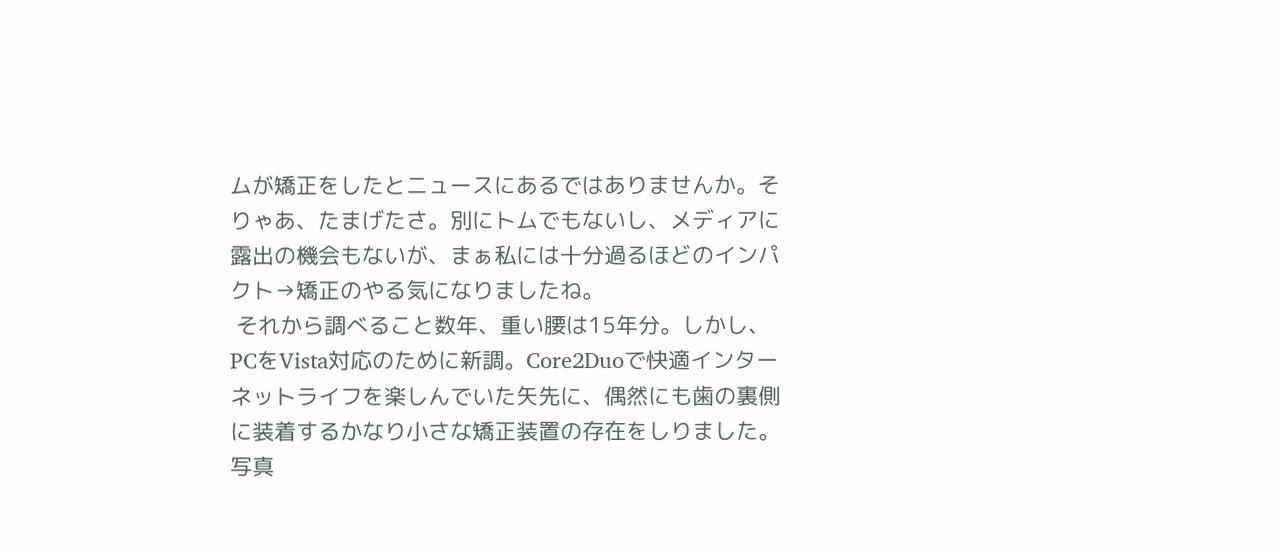ムが矯正をしたとニュースにあるではありませんか。そりゃあ、たまげたさ。別にトムでもないし、メディアに露出の機会もないが、まぁ私には十分過るほどのインパクト→矯正のやる気になりましたね。
 それから調べること数年、重い腰は15年分。しかし、PCをVista対応のために新調。Core2Duoで快適インターネットライフを楽しんでいた矢先に、偶然にも歯の裏側に装着するかなり小さな矯正装置の存在をしりました。写真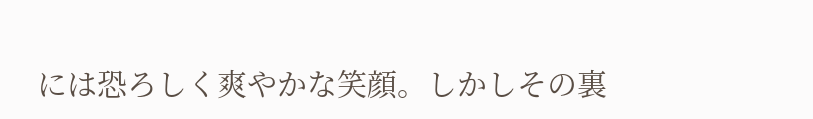には恐ろしく爽やかな笑顔。しかしその裏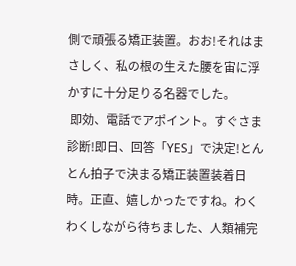側で頑張る矯正装置。おお!それはまさしく、私の根の生えた腰を宙に浮かすに十分足りる名器でした。
 即効、電話でアポイント。すぐさま診断!即日、回答「YES」で決定!とんとん拍子で決まる矯正装置装着日時。正直、嬉しかったですね。わくわくしながら待ちました、人類補完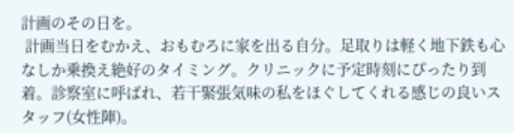計画のその日を。
 計画当日をむかえ、おもむろに家を出る自分。足取りは軽く地下鉄も心なしか乗換え絶好のタイミング。クリニックに予定時刻にぴったり到着。診察室に呼ばれ、若干緊張気味の私をほぐしてくれる感じの良いスタッフ(女性陣)。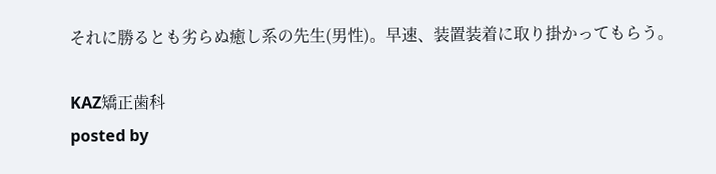それに勝るとも劣らぬ癒し系の先生(男性)。早速、装置装着に取り掛かってもらう。

KAZ矯正歯科
posted by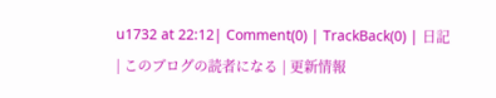u1732 at 22:12| Comment(0) | TrackBack(0) | 日記 | このブログの読者になる | 更新情報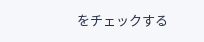をチェックする